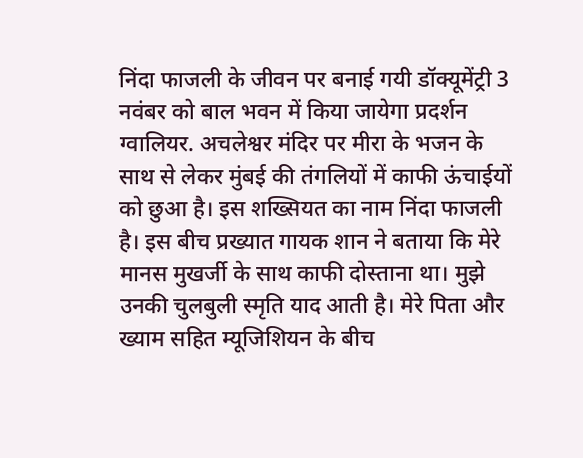निंदा फाजली के जीवन पर बनाई गयी डॉक्यूमेंट्री 3 नवंबर को बाल भवन में किया जायेगा प्रदर्शन
ग्वालियर. अचलेश्वर मंदिर पर मीरा के भजन के साथ से लेकर मुंबई की तंगलियों में काफी ऊंचाईयों को छुआ है। इस शख्सियत का नाम निंदा फाजली है। इस बीच प्रख्यात गायक शान ने बताया कि मेरे मानस मुखर्जी के साथ काफी दोस्ताना था। मुझे उनकी चुलबुली स्मृति याद आती है। मेरे पिता और ख्याम सहित म्यूजिशियन के बीच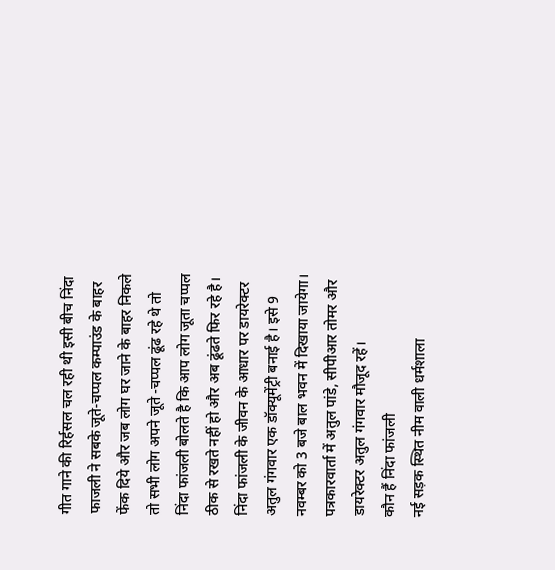गीत गाने की रिर्हसल चल रही थी इसी बीच निंदा फाजली ने सबके जूते-चप्पल कम्पाउंड के बाहर फेंक दिये और जब लोग घर जाने के बाहर निकले तो सभी लोग अपने जूते -चप्पल ढूंढ रहे थे तो निंदा फांजली बोलते है कि आप लोग जूता चप्पल ठीक से रखते नहीं हो और अब ढूंढते फिर रहे है। निंदा फांजली के जीवन के आधार पर डायरेक्टर अतुल गंगवार एक डॉक्यूमेंट्री बनाई है। इसे 9 नवम्बर को 3 बजे बाल भवन में दिखाया जायेगा। पत्रकारवार्ता में अतुल पांडे, सीपीआर तोमर और डायरेक्टर अतुल गंगवार मौजूद रहें।
कौन हैं निंदा फांजली
नई सड़क स्थित नीम वाली धर्मशाला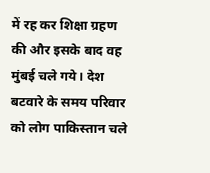में रह कर शिक्षा ग्रहण की और इसके बाद वह मुंबई चले गये। देश बटवारे के समय परिवार को लोग पाकिस्तान चले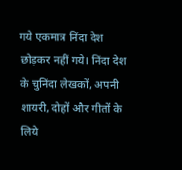गये एकमात्र निंदा देश छोड़कर नहीं गये। निंदा देश के चुनिंदा लेखकों, अपनी शायरी, दोहों और गीतों के लिये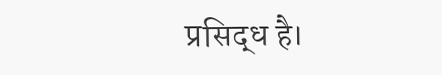प्रसिद्ध है।